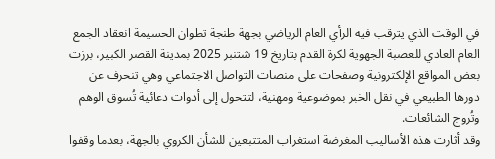في الوقت الذي يترقب فيه الرأي العام الرياضي بجهة طنجة تطوان الحسيمة انعقاد الجمع العام العادي للعصبة الجهوية لكرة القدم بتاريخ 19 شتنبر 2025 بمدينة القصر الكبير، برزت بعض المواقع الإلكترونية وصفحات على منصات التواصل الاجتماعي وهي تنحرف عن دورها الطبيعي في نقل الخبر بموضوعية ومهنية، لتتحول إلى أدوات دعائية تُسوق الوهم وتُروج الشائعات.
وقد أثارت هذه الأساليب المغرضة استغراب المتتبعين للشأن الكروي بالجهة، بعدما وقفوا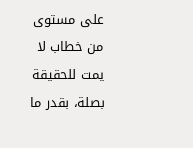على مستوى من خطاب لا يمت للحقيقة بصلة، بقدر ما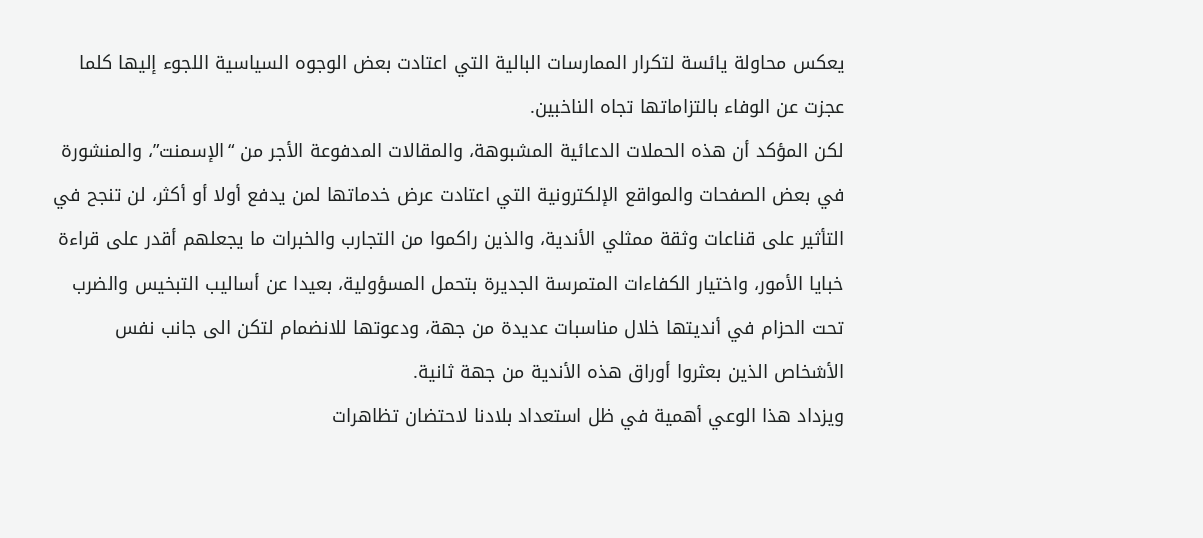يعكس محاولة يائسة لتكرار الممارسات البالية التي اعتادت بعض الوجوه السياسية اللجوء إليها كلما عجزت عن الوفاء بالتزاماتها تجاه الناخبين.
لكن المؤكد أن هذه الحملات الدعائية المشبوهة، والمقالات المدفوعة الأجر من “الإسمنت”، والمنشورة في بعض الصفحات والمواقع الإلكترونية التي اعتادت عرض خدماتها لمن يدفع أولا أو أكثر، لن تنجح في التأثير على قناعات وثقة ممثلي الأندية، والذين راكموا من التجارب والخبرات ما يجعلهم أقدر على قراءة خبايا الأمور، واختيار الكفاءات المتمرسة الجديرة بتحمل المسؤولية، بعيدا عن أساليب التبخيس والضرب تحت الحزام في أنديتها خلال مناسبات عديدة من جهة، ودعوتها للانضمام لتكن الى جانب نفس الأشخاص الذين بعثروا أوراق هذه الأندية من جهة ثانية.
ويزداد هذا الوعي أهمية في ظل استعداد بلادنا لاحتضان تظاهرات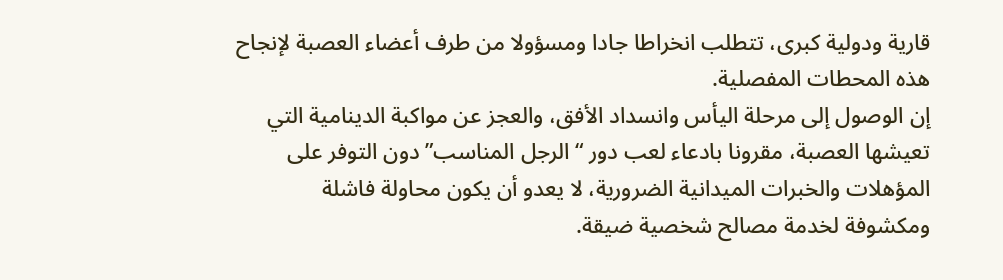قارية ودولية كبرى، تتطلب انخراطا جادا ومسؤولا من طرف أعضاء العصبة لإنجاح هذه المحطات المفصلية.
إن الوصول إلى مرحلة اليأس وانسداد الأفق، والعجز عن مواكبة الدينامية التي تعيشها العصبة، مقرونا بادعاء لعب دور “الرجل المناسب” دون التوفر على المؤهلات والخبرات الميدانية الضرورية، لا يعدو أن يكون محاولة فاشلة ومكشوفة لخدمة مصالح شخصية ضيقة.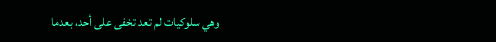وهي سلوكيات لم تعد تخفى على أحد، بعدما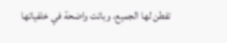تفطن لها الجميع، وباتت واضحة في خلفياتها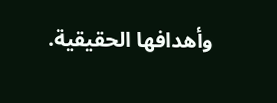وأهدافها الحقيقية.